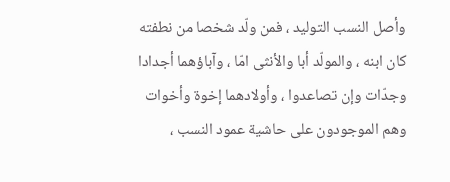وأصل النسب التوليد ، فمن ولّد شخصا من نطفته كان ابنه ، والمولّد أبا والأنثى امّا ، وآباؤهما أجدادا وجدّات وإن تصاعدوا ، وأولادهما إخوة وأخوات وهم الموجودون على حاشية عمود النسب ،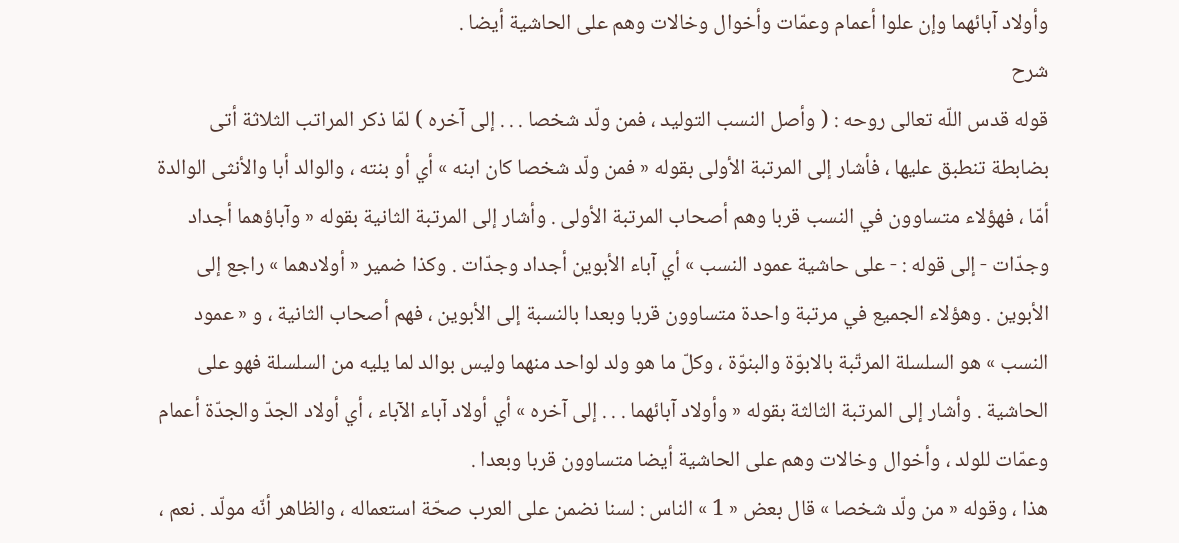وأولاد آبائهما وإن علوا أعمام وعمّات وأخوال وخالات وهم على الحاشية أيضا .
شرح
قوله قدس اللّه تعالى روحه : ( وأصل النسب التوليد ، فمن ولّد شخصا . . . إلى آخره ) لمّا ذكر المراتب الثلاثة أتى بضابطة تنطبق عليها ، فأشار إلى المرتبة الأولى بقوله « فمن ولّد شخصا كان ابنه » أي أو بنته ، والوالد أبا والأنثى الوالدة أمّا ، فهؤلاء متساوون في النسب قربا وهم أصحاب المرتبة الأولى . وأشار إلى المرتبة الثانية بقوله « وآباؤهما أجداد وجدّات - إلى قوله : - على حاشية عمود النسب » أي آباء الأبوين أجداد وجدّات . وكذا ضمير « أولادهما » راجع إلى الأبوين . وهؤلاء الجميع في مرتبة واحدة متساوون قربا وبعدا بالنسبة إلى الأبوين ، فهم أصحاب الثانية ، و « عمود النسب » هو السلسلة المرتّبة بالابوّة والبنوّة ، وكلّ ما هو ولد لواحد منهما وليس بوالد لما يليه من السلسلة فهو على الحاشية . وأشار إلى المرتبة الثالثة بقوله « وأولاد آبائهما . . . إلى آخره » أي أولاد آباء الآباء ، أي أولاد الجدّ والجدّة أعمام وعمّات للولد ، وأخوال وخالات وهم على الحاشية أيضا متساوون قربا وبعدا .
هذا ، وقوله « من ولّد شخصا » قال بعض « 1 » الناس : لسنا نضمن على العرب صحّة استعماله ، والظاهر أنّه مولّد . نعم ،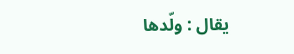يقال : ولّدها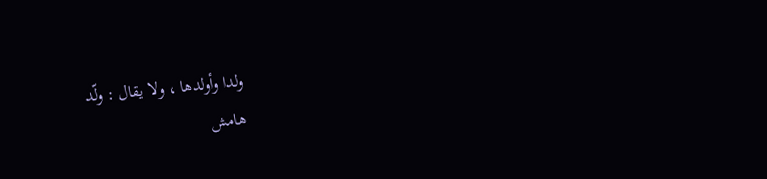ولدا وأولدها ، ولا يقال : ولّد
هامش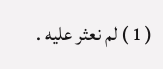( 1 ) لم نعثر عليه .